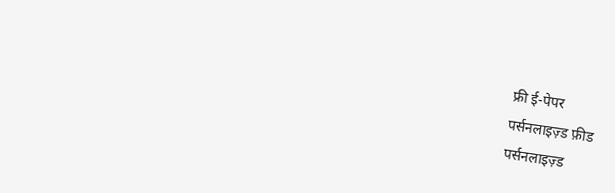फ्री ई-पेपर
पर्सनलाइज़्ड फ़ीड
पर्सनलाइज़्ड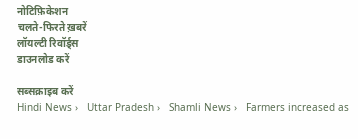नोटिफ़िकेशन
चलते-फिरते ख़बरें
लॉयल्टी रिवॉर्ड्स
डाउनलोड करें

सब्सक्राइब करें
Hindi News ›   Uttar Pradesh ›   Shamli News ›   Farmers increased as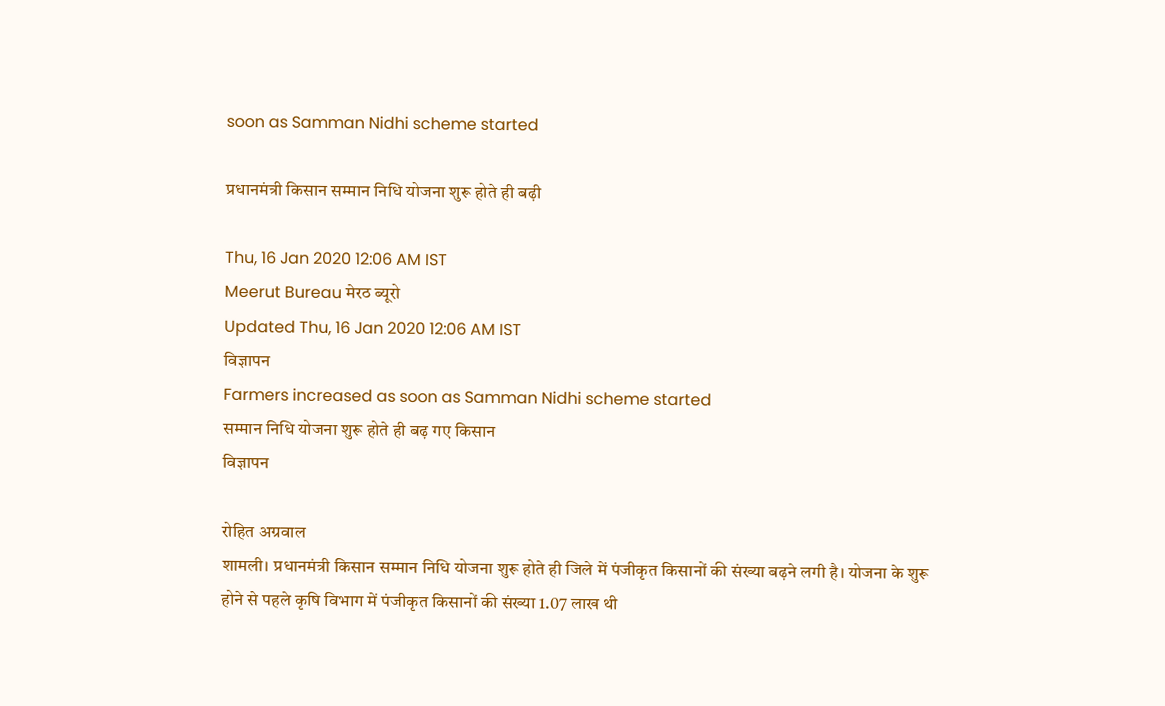soon as Samman Nidhi scheme started

प्रधानमंत्री किसान सम्मान निधि योजना शुरू होते ही बढ़ी

Thu, 16 Jan 2020 12:06 AM IST
Meerut Bureau मेरठ ब्यूरो
Updated Thu, 16 Jan 2020 12:06 AM IST
विज्ञापन
Farmers increased as soon as Samman Nidhi scheme started
सम्मान निधि योजना शुरू होते ही बढ़ गए किसान
विज्ञापन

रोहित अग्रवाल
शामली। प्रधानमंत्री किसान सम्मान निधि योजना शुरू होते ही जिले में पंजीकृत किसानों की संख्या बढ़ने लगी है। योजना के शुरू होने से पहले कृषि विभाग में पंजीकृत किसानों की संख्या 1.07 लाख थी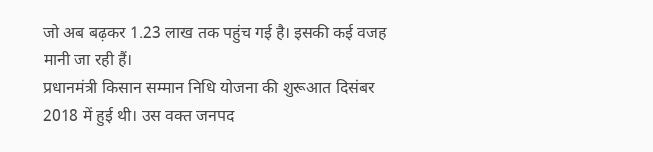जो अब बढ़कर 1.23 लाख तक पहुंच गई है। इसकी कई वजह मानी जा रही हैं।
प्रधानमंत्री किसान सम्मान निधि योजना की शुरूआत दिसंबर 2018 में हुई थी। उस वक्त जनपद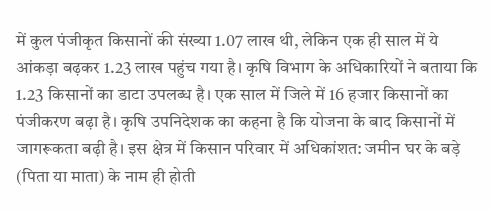में कुल पंजीकृत किसानों की संख्या 1.07 लाख थी, लेकिन एक ही साल में ये आंकड़ा बढ़कर 1.23 लाख पहुंच गया है। कृषि विभाग के अधिकारियों ने बताया कि 1.23 किसानों का डाटा उपलब्ध है। एक साल में जिले में 16 हजार किसानों का पंजीकरण बढ़ा है। कृषि उपनिदेशक का कहना है कि योजना के बाद किसानों में जागरूकता बढ़ी है। इस क्षेत्र में किसान परिवार में अधिकांशत: जमीन घर के बड़े (पिता या माता) के नाम ही होती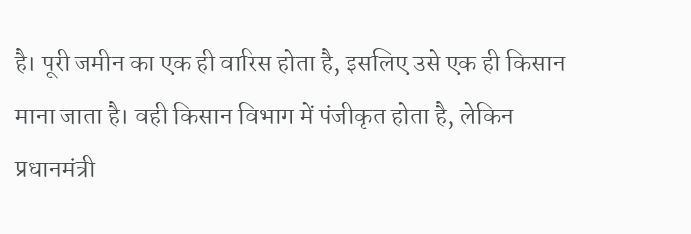है। पूरी जमीन का एक ही वारिस होता है, इसलिए उसे एक ही किसान माना जाता है। वही किसान विभाग में पंजीकृत होता है, लेकिन प्रधानमंत्री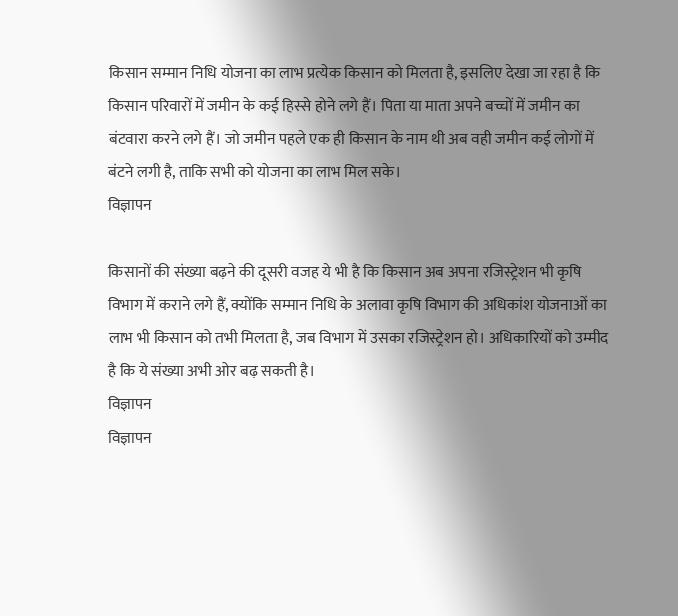किसान सम्मान निधि योजना का लाभ प्रत्येक किसान को मिलता है, इसलिए देखा जा रहा है कि किसान परिवारों में जमीन के कई हिस्से होने लगे हैं। पिता या माता अपने बच्चों में जमीन का बंटवारा करने लगे हैं। जो जमीन पहले एक ही किसान के नाम थी अब वही जमीन कई लोगों में बंटने लगी है, ताकि सभी को योजना का लाभ मिल सके।
विज्ञापन

किसानों की संख्या बढ़ने की दूसरी वजह ये भी है कि किसान अब अपना रजिस्ट्रेशन भी कृषि विभाग में कराने लगे हैं, क्योंकि सम्मान निधि के अलावा कृषि विभाग की अधिकांश योजनाओं का लाभ भी किसान को तभी मिलता है, जब विभाग में उसका रजिस्ट्रेशन हो। अधिकारियों को उम्मीद है कि ये संख्या अभी ओर बढ़ सकती है।
विज्ञापन
विज्ञापन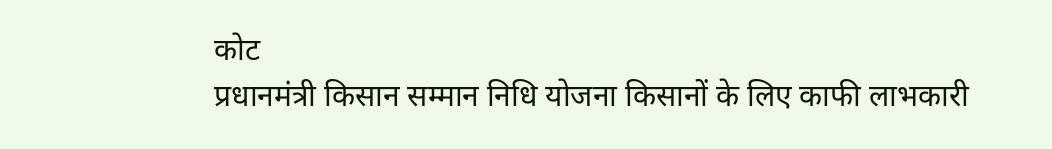कोट
प्रधानमंत्री किसान सम्मान निधि योजना किसानों के लिए काफी लाभकारी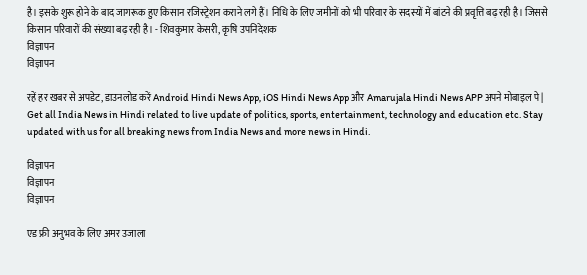है। इसके शुरू होने के बाद जागरूक हुए किसान रजिस्ट्रेशन कराने लगे हैं। निधि के लिए जमीनों को भी परिवार के सदस्यों में बांटने की प्रवृत्ति बढ़ रही है। जिससे किसान परिवारों की संख्या बढ़ रही है। - शिवकुमार केसरी, कृषि उपनिदेशक
विज्ञापन
विज्ञापन

रहें हर खबर से अपडेट, डाउनलोड करें Android Hindi News App, iOS Hindi News App और Amarujala Hindi News APP अपने मोबाइल पे|
Get all India News in Hindi related to live update of politics, sports, entertainment, technology and education etc. Stay updated with us for all breaking news from India News and more news in Hindi.

विज्ञापन
विज्ञापन
विज्ञापन

एड फ्री अनुभव के लिए अमर उजाला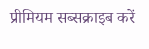प्रीमियम सब्सक्राइब करें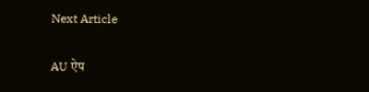Next Article

AU ऐप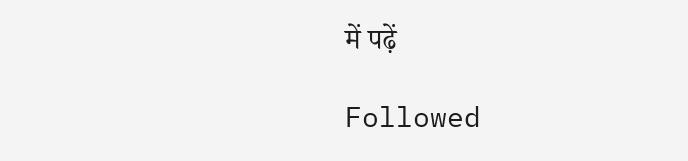में पढ़ें

Followed